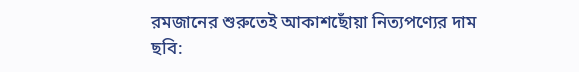রমজানের শুরুতেই আকাশছোঁয়া নিত্যপণ্যের দাম
ছবি: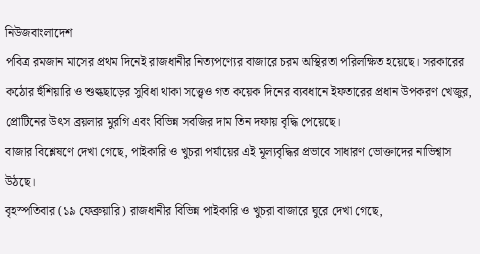নিউজবাংলাদেশ
পবিত্র রমজান মাসের প্রথম দিনেই রাজধানীর নিত্যপণ্যের বাজারে চরম অস্থিরতা পরিলক্ষিত হয়েছে। সরকারের কঠোর হুঁশিয়ারি ও শুল্কছাড়ের সুবিধা থাকা সত্ত্বেও গত কয়েক দিনের ব্যবধানে ইফতারের প্রধান উপকরণ খেজুর, প্রোটিনের উৎস ব্রয়লার মুরগি এবং বিভিন্ন সবজির দাম তিন দফায় বৃদ্ধি পেয়েছে।
বাজার বিশ্লেষণে দেখা গেছে, পাইকারি ও খুচরা পর্যায়ের এই মূল্যবৃদ্ধির প্রভাবে সাধারণ ভোক্তাদের নাভিশ্বাস উঠছে।
বৃহস্পতিবার (১৯ ফেব্রুয়ারি) রাজধানীর বিভিন্ন পাইকারি ও খুচরা বাজারে ঘুরে দেখা গেছে,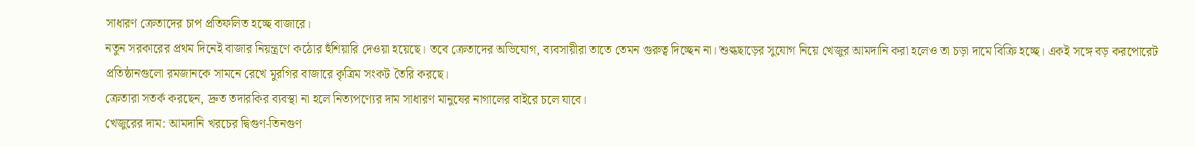সাধারণ ক্রেতাদের চাপ প্রতিফলিত হচ্ছে বাজারে।
নতুন সরকারের প্রথম দিনেই বাজার নিয়ন্ত্রণে কঠোর হুঁশিয়ারি দেওয়া হয়েছে। তবে ক্রেতাদের অভিযোগ, ব্যবসায়ীরা তাতে তেমন গুরুত্ব দিচ্ছেন না। শুল্কছাড়ের সুযোগ নিয়ে খেজুর আমদানি করা হলেও তা চড়া দামে বিক্রি হচ্ছে। একই সঙ্গে বড় করপোরেট প্রতিষ্ঠানগুলো রমজানকে সামনে রেখে মুরগির বাজারে কৃত্রিম সংকট তৈরি করছে।
ক্রেতারা সতর্ক করছেন, দ্রুত তদারকির ব্যবস্থা না হলে নিত্যপণ্যের দাম সাধারণ মানুষের নাগালের বাইরে চলে যাবে।
খেজুরের দাম: আমদানি খরচের দ্বিগুণ-তিনগুণ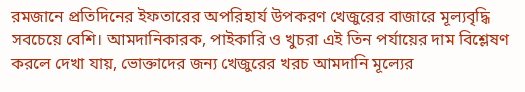রমজানে প্রতিদিনের ইফতারের অপরিহার্য উপকরণ খেজুরের বাজারে মূল্যবৃদ্ধি সবচেয়ে বেশি। আমদানিকারক, পাইকারি ও খুচরা এই তিন পর্যায়ের দাম বিশ্লেষণ করলে দেখা যায়, ভোক্তাদের জন্য খেজুরের খরচ আমদানি মূল্যের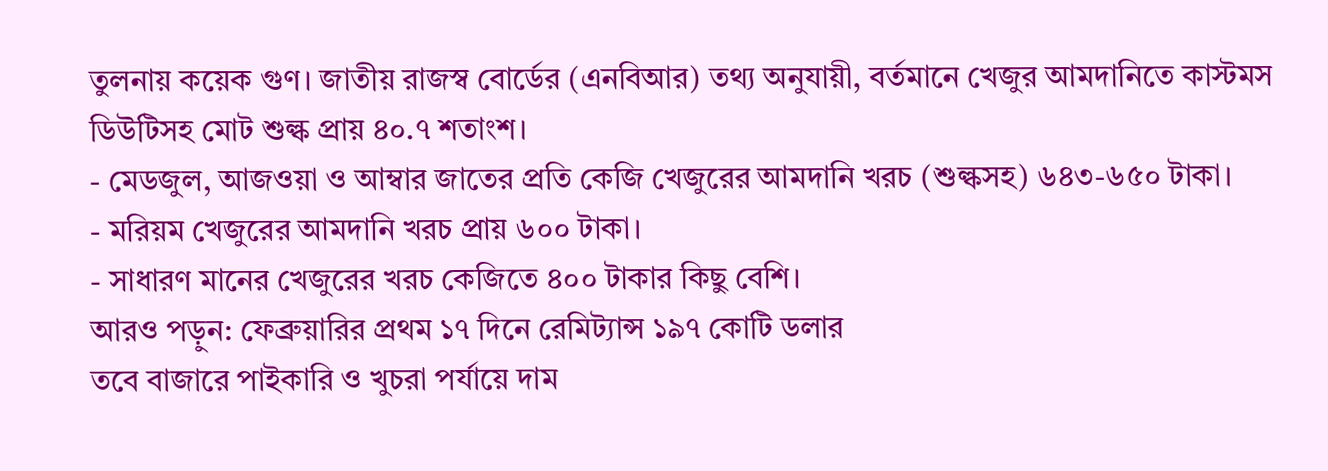তুলনায় কয়েক গুণ। জাতীয় রাজস্ব বোর্ডের (এনবিআর) তথ্য অনুযায়ী, বর্তমানে খেজুর আমদানিতে কাস্টমস ডিউটিসহ মোট শুল্ক প্রায় ৪০.৭ শতাংশ।
- মেডজুল, আজওয়া ও আম্বার জাতের প্রতি কেজি খেজুরের আমদানি খরচ (শুল্কসহ) ৬৪৩-৬৫০ টাকা।
- মরিয়ম খেজুরের আমদানি খরচ প্রায় ৬০০ টাকা।
- সাধারণ মানের খেজুরের খরচ কেজিতে ৪০০ টাকার কিছু বেশি।
আরও পড়ুন: ফেব্রুয়ারির প্রথম ১৭ দিনে রেমিট্যান্স ১৯৭ কোটি ডলার
তবে বাজারে পাইকারি ও খুচরা পর্যায়ে দাম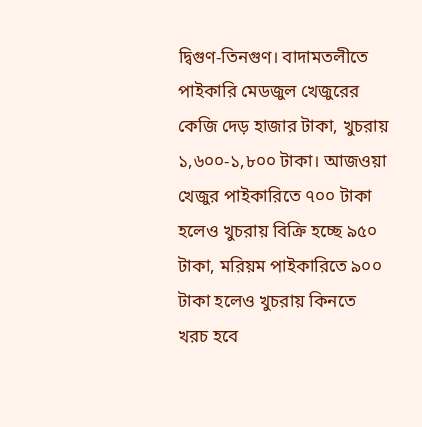দ্বিগুণ-তিনগুণ। বাদামতলীতে পাইকারি মেডজুল খেজুরের কেজি দেড় হাজার টাকা, খুচরায় ১,৬০০-১,৮০০ টাকা। আজওয়া খেজুর পাইকারিতে ৭০০ টাকা হলেও খুচরায় বিক্রি হচ্ছে ৯৫০ টাকা, মরিয়ম পাইকারিতে ৯০০ টাকা হলেও খুচরায় কিনতে খরচ হবে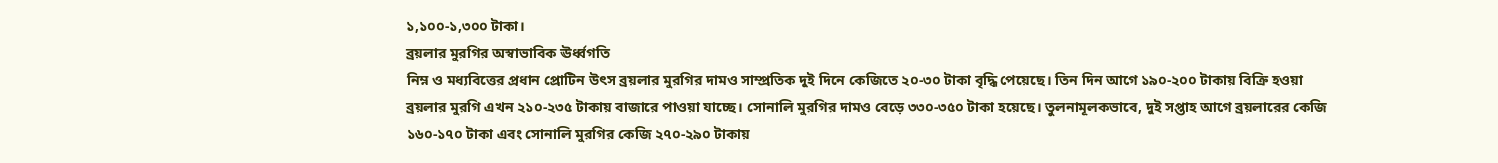১,১০০-১,৩০০ টাকা।
ব্রয়লার মুরগির অস্বাভাবিক ঊর্ধ্বগতি
নিম্ন ও মধ্যবিত্তের প্রধান প্রোটিন উৎস ব্রয়লার মুরগির দামও সাম্প্রতিক দুই দিনে কেজিতে ২০-৩০ টাকা বৃদ্ধি পেয়েছে। তিন দিন আগে ১৯০-২০০ টাকায় বিক্রি হওয়া ব্রয়লার মুরগি এখন ২১০-২৩৫ টাকায় বাজারে পাওয়া যাচ্ছে। সোনালি মুরগির দামও বেড়ে ৩৩০-৩৫০ টাকা হয়েছে। তুলনামূলকভাবে, দুই সপ্তাহ আগে ব্রয়লারের কেজি ১৬০-১৭০ টাকা এবং সোনালি মুরগির কেজি ২৭০-২৯০ টাকায়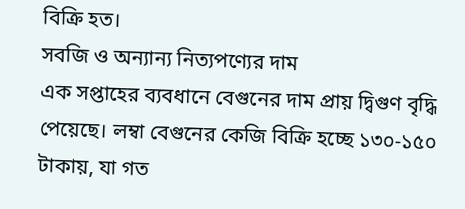বিক্রি হত।
সবজি ও অন্যান্য নিত্যপণ্যের দাম
এক সপ্তাহের ব্যবধানে বেগুনের দাম প্রায় দ্বিগুণ বৃদ্ধি পেয়েছে। লম্বা বেগুনের কেজি বিক্রি হচ্ছে ১৩০-১৫০ টাকায়, যা গত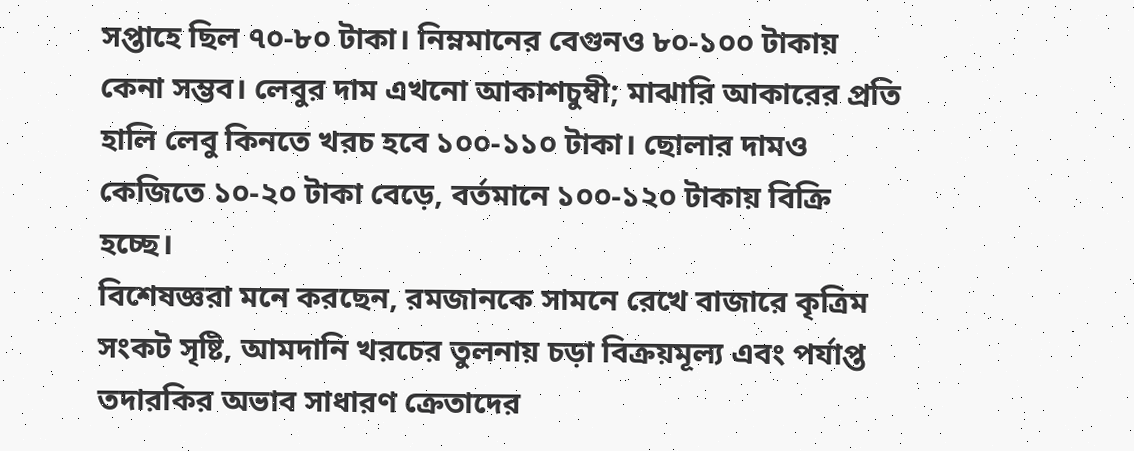সপ্তাহে ছিল ৭০-৮০ টাকা। নিম্নমানের বেগুনও ৮০-১০০ টাকায় কেনা সম্ভব। লেবুর দাম এখনো আকাশচুম্বী; মাঝারি আকারের প্রতি হালি লেবু কিনতে খরচ হবে ১০০-১১০ টাকা। ছোলার দামও কেজিতে ১০-২০ টাকা বেড়ে, বর্তমানে ১০০-১২০ টাকায় বিক্রি হচ্ছে।
বিশেষজ্ঞরা মনে করছেন, রমজানকে সামনে রেখে বাজারে কৃত্রিম সংকট সৃষ্টি, আমদানি খরচের তুলনায় চড়া বিক্রয়মূল্য এবং পর্যাপ্ত তদারকির অভাব সাধারণ ক্রেতাদের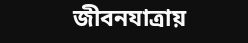জীবনযাত্রায়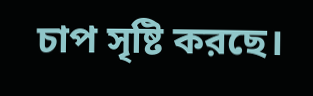চাপ সৃষ্টি করছে।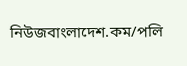নিউজবাংলাদেশ.কম/পলি